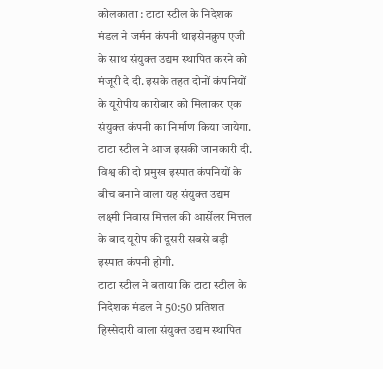कोलकाता : टाटा स्टील के निदेशक मंडल ने जर्मन कंपनी थाइसेनक्रुप एजी के साथ संयुक्त उद्यम स्थापित करने को मंजूरी दे दी. इसके तहत दोनों कंपनियों के यूरोपीय कारोबार को मिलाकर एक संयुक्त कंपनी का निर्माण किया जायेगा. टाटा स्टील ने आज इसकी जानकारी दी. विश्व की दो प्रमुख इस्पात कंपनियों के बीच बनाने वाला यह संयुक्त उद्यम लक्ष्मी निवास मित्तल की आर्सेलर मित्तल के बाद यूरोप की दूसरी सबसे बड़ी इस्पात कंपनी होगी.
टाटा स्टील ने बताया कि टाटा स्टील के निदेशक मंडल ने 50:50 प्रतिशत हिस्सेदारी वाला संयुक्त उद्यम स्थापित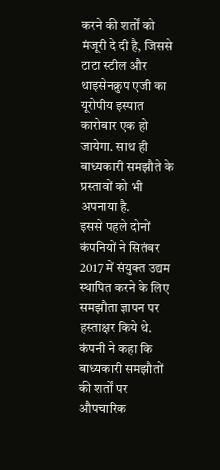करने की शर्तों को मंजूरी दे दी है, जिससे टाटा स्टील और थाइसेनक्रुप एजी का यूरोपीय इस्पात कारोबार एक हो जायेगा. साथ ही बाध्यकारी समझौते के प्रस्तावों को भी अपनाया है.
इससे पहले दोनों कंपनियों ने सितंबर 2017 में संयुक्त उद्यम स्थापित करने के लिए समझौता ज्ञापन पर हस्ताक्षर किये थे. कंपनी ने कहा कि बाध्यकारी समझौतों की शर्तों पर औपचारिक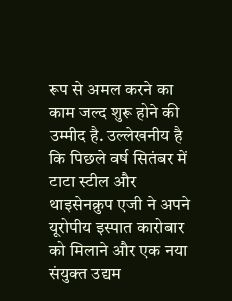रूप से अमल करने का काम जल्द शुरू होने की उम्मीद है. उल्लेखनीय है कि पिछले वर्ष सितंबर में टाटा स्टील और थाइसेनक्रुप एजी ने अपने यूरोपीय इस्पात कारोबार को मिलाने और एक नया संयुक्त उद्यम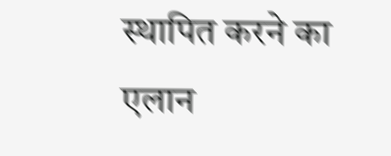स्थापित करने का एलान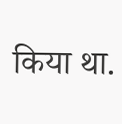किया था.